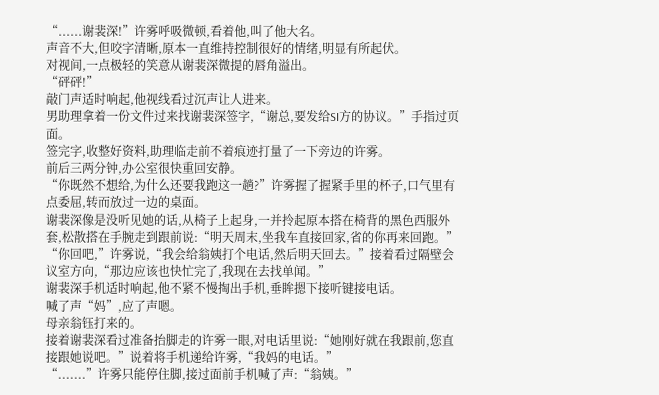“......谢裴深!”许雾呼吸微顿,看着他,叫了他大名。
声音不大,但咬字清晰,原本一直维持控制很好的情绪,明显有所起伏。
对视间,一点极轻的笑意从谢裴深微提的唇角溢出。
“砰砰!”
敲门声适时响起,他视线看过沉声让人进来。
男助理拿着一份文件过来找谢裴深签字,“谢总,要发给SI方的协议。”手指过页面。
签完字,收整好资料,助理临走前不着痕迹打量了一下旁边的许雾。
前后三两分钟,办公室很快重回安静。
“你既然不想给,为什么还要我跑这一趟?”许雾握了握紧手里的杯子,口气里有点委屈,转而放过一边的桌面。
谢裴深像是没听见她的话,从椅子上起身,一并拎起原本搭在椅背的黑色西服外套,松散搭在手腕走到跟前说:“明天周末,坐我车直接回家,省的你再来回跑。”
“你回吧,”许雾说,“我会给翁姨打个电话,然后明天回去。”接着看过隔壁会议室方向,“那边应该也快忙完了,我现在去找单闻。”
谢裴深手机适时响起,他不紧不慢掏出手机,垂眸摁下接听键接电话。
喊了声“妈”,应了声嗯。
母亲翁钰打来的。
接着谢裴深看过准备抬脚走的许雾一眼,对电话里说:“她刚好就在我跟前,您直接跟她说吧。”说着将手机递给许雾,“我妈的电话。”
“.......”许雾只能停住脚,接过面前手机喊了声:“翁姨。”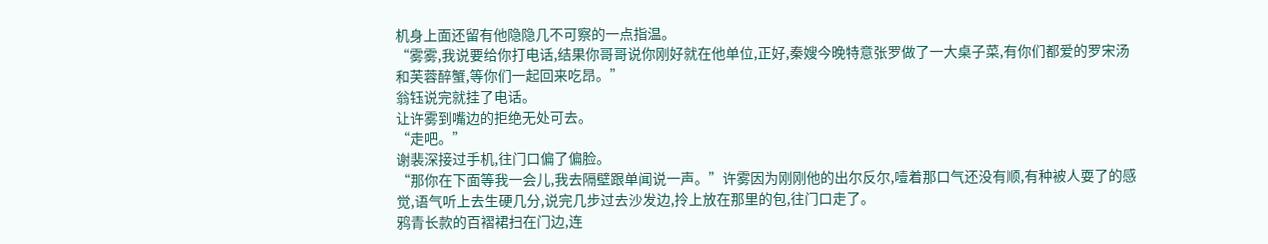机身上面还留有他隐隐几不可察的一点指温。
“雾雾,我说要给你打电话,结果你哥哥说你刚好就在他单位,正好,秦嫂今晚特意张罗做了一大桌子菜,有你们都爱的罗宋汤和芙蓉醉蟹,等你们一起回来吃昂。”
翁钰说完就挂了电话。
让许雾到嘴边的拒绝无处可去。
“走吧。”
谢裴深接过手机,往门口偏了偏脸。
“那你在下面等我一会儿,我去隔壁跟单闻说一声。”许雾因为刚刚他的出尔反尔,噎着那口气还没有顺,有种被人耍了的感觉,语气听上去生硬几分,说完几步过去沙发边,拎上放在那里的包,往门口走了。
鸦青长款的百褶裙扫在门边,连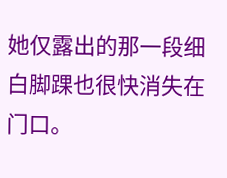她仅露出的那一段细白脚踝也很快消失在门口。